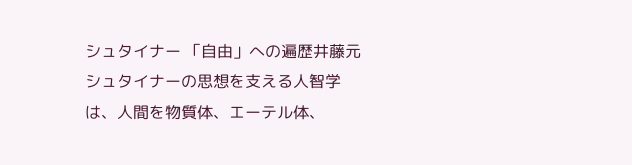シュタイナー 「自由」への遍歴井藤元シュタイナーの思想を支える人智学は、人間を物質体、エーテル体、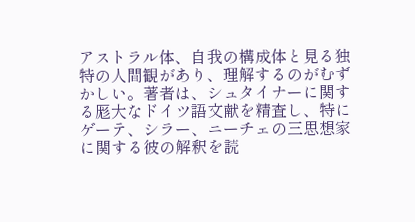アストラル体、自我の構成体と見る独特の人間観があり、理解するのがむずかしい。著者は、シュタイナーに関する厖大なドイツ語文献を精査し、特にゲーテ、シラー、ニーチェの三思想家に関する彼の解釈を読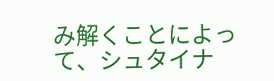み解くことによって、シュタイナ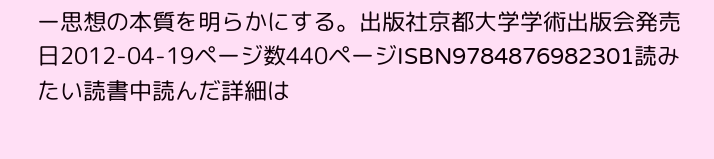ー思想の本質を明らかにする。出版社京都大学学術出版会発売日2012-04-19ページ数440ページISBN9784876982301読みたい読書中読んだ詳細は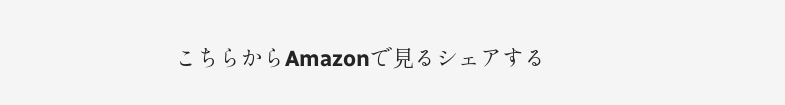こちらからAmazonで見るシェアする